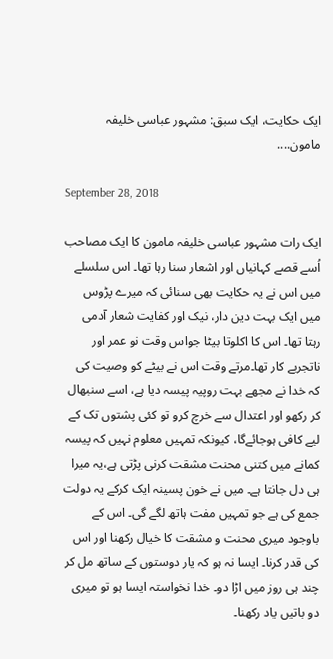ایک حکایت، ایک سبق: مشہور عباسی خلیفہ مامون....

September 28, 2018

ایک رات مشہور عباسی خلیفہ مامون کا ایک مصاحب اُسے قصے کہانیاں اور اشعار سنا رہا تھا۔ اس سلسلے میں اس نے یہ حکایت بھی سنائی کہ میرے پڑوس میں ایک بہت دین دار، نیک اور کفایت شعار آدمی رہتا تھا۔ اس کا اکلوتا بیٹا جواس وقت نو عمر اور ناتجربے کار تھا۔مرتے وقت اس نے بیٹے کو وصیت کی کہ خدا نے مجھے بہت روپیہ پیسہ دیا ہے، اسے سنبھال کر رکھو اور اعتدال سے خرچ کرو تو کئی پشتوں تک کے لیے کافی ہوجائےگا، کیونکہ تمہیں معلوم نہیں کہ پیسہ کمانے میں کتنی محنت مشقت کرنی پڑتی ہے،یہ میرا ہی دل جانتا ہے۔ میں نے خون پسینہ ایک کرکے یہ دولت جمع کی ہے جو تمہیں مفت ہاتھ لگے گی۔ اس کے باوجود میری محنت و مشقت کا خیال رکھنا اور اس کی قدر کرنا۔ ایسا نہ ہو کہ یار دوستوں کے ساتھ مل کر چند ہی روز میں اڑا دو۔ خدا نخواستہ ایسا ہو تو میری دو باتیں یاد رکھنا۔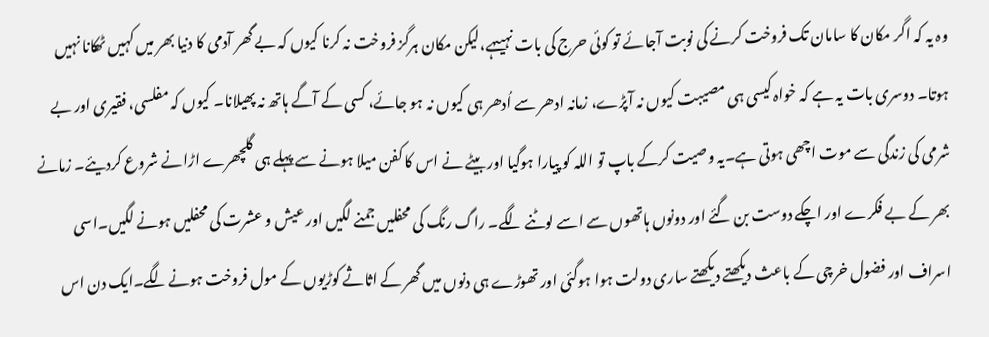وہ یہ کہ اگر مکان کا سامان تک فروخت کرنے کی نوبت آجائے تو کوئی حرج کی بات نہیںہے،لیکن مکان ہرگز فروخت نہ کرنا کیوں کہ بے گھر آدمی کا دنیا بھر میں کہیں ٹھکانا نہیں ہوتا۔ دوسری بات یہ ہے کہ خواہ کیسی ہی مصیبت کیوں نہ آپڑے، زمانہ ادھر سے اُدھر ہی کیوں نہ ہو جائے، کسی کے آگے ہاتھ نہ پھیلانا۔ کیوں کہ مفلسی، فقیری اور بے شرمی کی زندگی سے موت اچھی ہوتی ہے۔یہ وصیت کرکے باپ تو اللہ کو پیارا ہوگیا اور بیٹے نے اس کا کفن میلا ہونے سے پہلے ہی گلچھرے اڑانے شروع کردیئے۔ زمانے بھر کے بے فکرے اور اچکے دوست بن گئے اور دونوں ہاتھوں سے اسے لوٹنے لگے۔ راگ رنگ کی محفلیں جمنے لگیں اور عیش و عشرت کی محفلیں ہونے لگیں۔اسی اسراف اور فضول خرچی کے باعث دیکھتے دیکھتے ساری دولت ہوا ہوگئی اور تھوڑے ہی دنوں میں گھر کے اثاثے کوڑیوں کے مول فروخت ہونےلگے۔ایک دن اس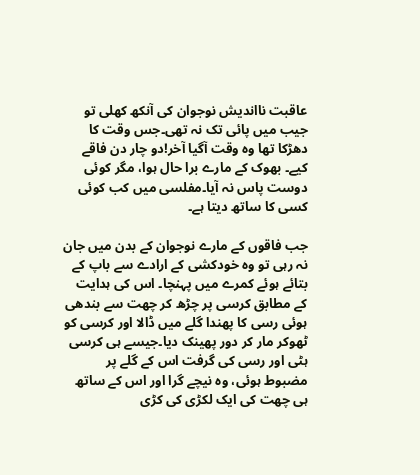عاقبت نااندیش نوجوان کی آنکھ کھلی تو جیب میں پائی تک نہ تھی۔جس وقت کا دھڑکا تھا وہ وقت آگیا آخر!دو چار دن فاقے کیے۔ بھوک کے مارے برا حال ہوا، مگر کوئی دوست پاس نہ آیا۔مفلسی میں کب کوئی کسی کا ساتھ دیتا ہے۔

جب فاقوں کے مارے نوجوان کے بدن میں جان نہ رہی تو وہ خودکشی کے ارادے سے باپ کے بتائے ہوئے کمرے میں پہنچا۔ اس کی ہدایت کے مطابق کرسی پر چڑھ کر چھت سے بندھی ہوئی رسی کا پھندا گلے میں ڈالا اور کرسی کو ٹھوکر مار کر دور پھینک دیا۔جیسے ہی کرسی ہٹی اور رسی کی گرفت اس کے گلے پر مضبوط ہوئی، وہ نیچے گرا اور اس کے ساتھ ہی چھت کی ایک لکڑی کی کڑی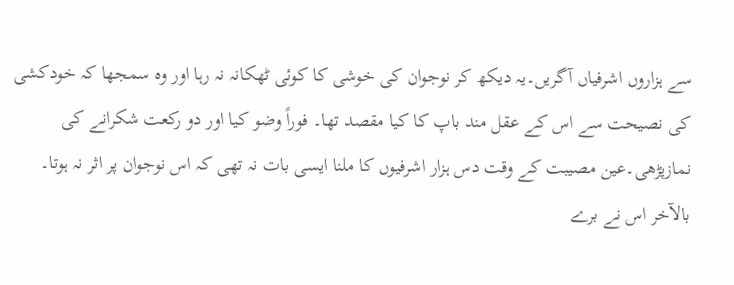سے ہزاروں اشرفیاں آگریں۔یہ دیکھ کر نوجوان کی خوشی کا کوئی ٹھکانہ نہ رہا اور وہ سمجھا کہ خودکشی کی نصیحت سے اس کے عقل مند باپ کا کیا مقصد تھا۔ فوراً وضو کیا اور دو رکعت شکرانے کی نمازپڑھی۔عین مصیبت کے وقت دس ہزار اشرفیوں کا ملنا ایسی بات نہ تھی کہ اس نوجوان پر اثر نہ ہوتا۔ بالآخر اس نے برے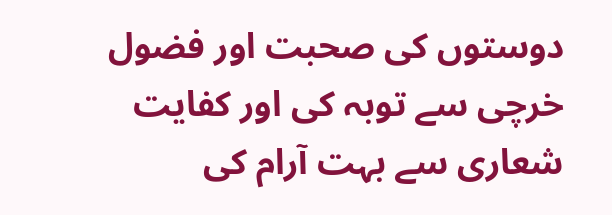دوستوں کی صحبت اور فضول خرچی سے توبہ کی اور کفایت شعاری سے بہت آرام کی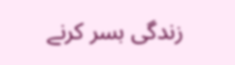زندگی بسر کرنے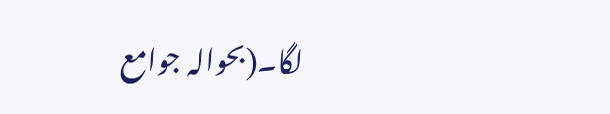لگا۔(بحوالہ جوامع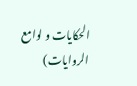الحکایات و لوامع الروایات)